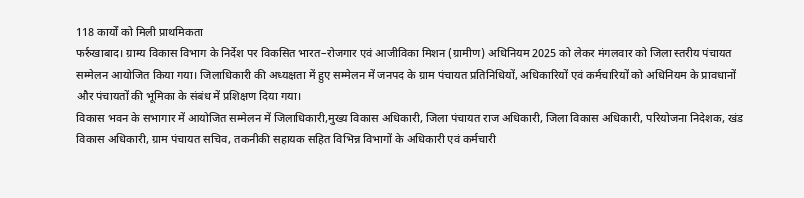118 कार्यों को मिली प्राथमिकता
फर्रुखाबाद। ग्राम्य विकास विभाग के निर्देश पर विकसित भारत–रोजगार एवं आजीविका मिशन (ग्रामीण) अधिनियम 2025 को लेकर मंगलवार को जिला स्तरीय पंचायत सम्मेलन आयोजित किया गया। जिलाधिकारी की अध्यक्षता में हुए सम्मेलन में जनपद के ग्राम पंचायत प्रतिनिधियों, अधिकारियों एवं कर्मचारियों को अधिनियम के प्रावधानों और पंचायतों की भूमिका के संबंध में प्रशिक्षण दिया गया।
विकास भवन के सभागार में आयोजित सम्मेलन में जिलाधिकारी,मुख्य विकास अधिकारी, जिला पंचायत राज अधिकारी, जिला विकास अधिकारी, परियोजना निदेशक, खंड विकास अधिकारी, ग्राम पंचायत सचिव, तकनीकी सहायक सहित विभिन्न विभागों के अधिकारी एवं कर्मचारी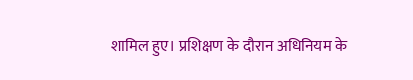शामिल हुए। प्रशिक्षण के दौरान अधिनियम के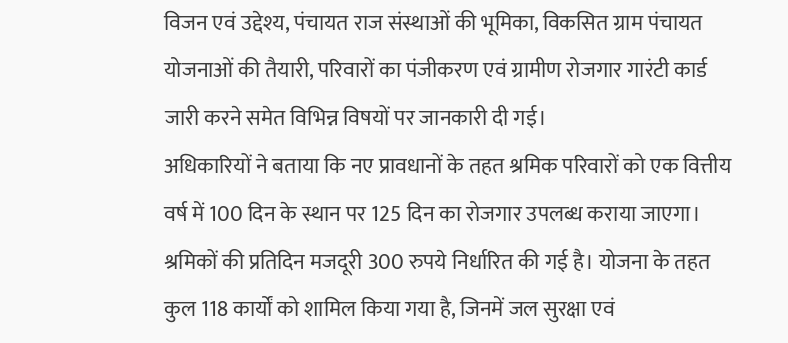विजन एवं उद्देश्य, पंचायत राज संस्थाओं की भूमिका, विकसित ग्राम पंचायत योजनाओं की तैयारी, परिवारों का पंजीकरण एवं ग्रामीण रोजगार गारंटी कार्ड जारी करने समेत विभिन्न विषयों पर जानकारी दी गई।
अधिकारियों ने बताया कि नए प्रावधानों के तहत श्रमिक परिवारों को एक वित्तीय वर्ष में 100 दिन के स्थान पर 125 दिन का रोजगार उपलब्ध कराया जाएगा। श्रमिकों की प्रतिदिन मजदूरी 300 रुपये निर्धारित की गई है। योजना के तहत कुल 118 कार्यों को शामिल किया गया है, जिनमें जल सुरक्षा एवं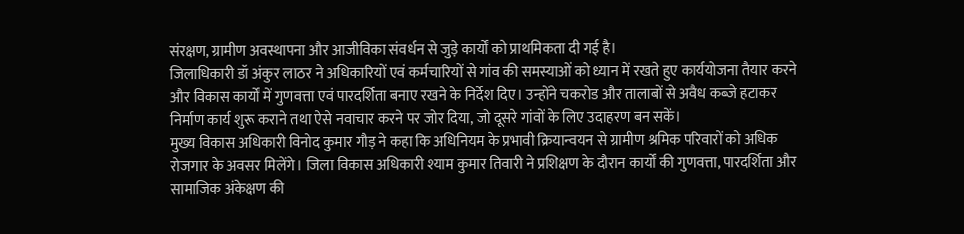संरक्षण, ग्रामीण अवस्थापना और आजीविका संवर्धन से जुड़े कार्यों को प्राथमिकता दी गई है।
जिलाधिकारी डॉ अंकुर लाठर ने अधिकारियों एवं कर्मचारियों से गांव की समस्याओं को ध्यान में रखते हुए कार्ययोजना तैयार करने और विकास कार्यों में गुणवत्ता एवं पारदर्शिता बनाए रखने के निर्देश दिए। उन्होंने चकरोड और तालाबों से अवैध कब्जे हटाकर निर्माण कार्य शुरू कराने तथा ऐसे नवाचार करने पर जोर दिया, जो दूसरे गांवों के लिए उदाहरण बन सकें।
मुख्य विकास अधिकारी विनोद कुमार गौड़ ने कहा कि अधिनियम के प्रभावी क्रियान्वयन से ग्रामीण श्रमिक परिवारों को अधिक रोजगार के अवसर मिलेंगे। जिला विकास अधिकारी श्याम कुमार तिवारी ने प्रशिक्षण के दौरान कार्यों की गुणवत्ता, पारदर्शिता और सामाजिक अंकेक्षण की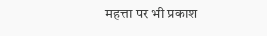महत्ता पर भी प्रकाश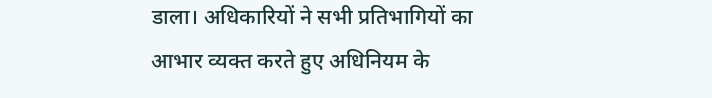डाला। अधिकारियों ने सभी प्रतिभागियों का आभार व्यक्त करते हुए अधिनियम के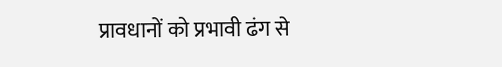प्रावधानों को प्रभावी ढंग से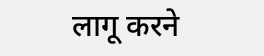लागू करने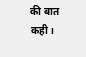की बात कही।